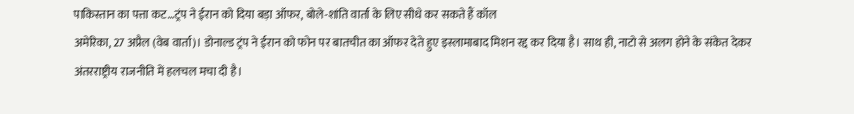पाकिस्तान का पत्ता कट…ट्रंप ने ईरान को दिया बड़ा ऑफर, बोले-शांति वार्ता के लिए सीधे कर सकते हैं कॉल
अमेरिका, 27 अप्रैल (वेब वार्ता)। डोनाल्ड ट्रंप ने ईरान को फोन पर बातचीत का ऑफर देते हुए इस्लामाबाद मिशन रद्द कर दिया है। साथ ही, नाटो से अलग होने के संकेत देकर अंतरराष्ट्रीय राजनीति में हलचल मचा दी है।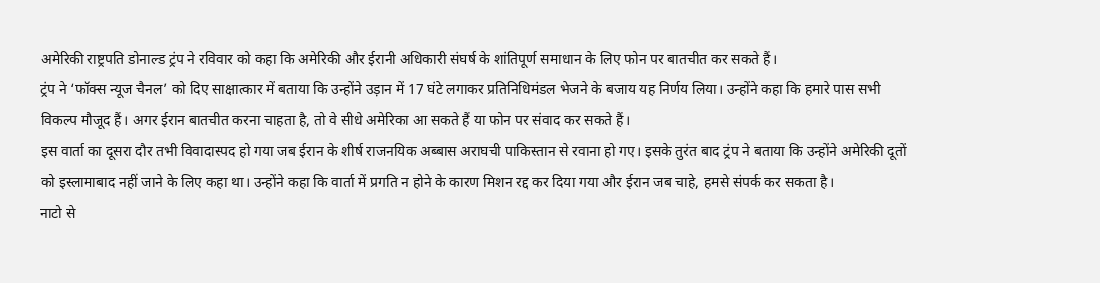अमेरिकी राष्ट्रपति डोनाल्ड ट्रंप ने रविवार को कहा कि अमेरिकी और ईरानी अधिकारी संघर्ष के शांतिपूर्ण समाधान के लिए फोन पर बातचीत कर सकते हैं।
ट्रंप ने ‘फॉक्स न्यूज चैनल’ को दिए साक्षात्कार में बताया कि उन्होंने उड़ान में 17 घंटे लगाकर प्रतिनिधिमंडल भेजने के बजाय यह निर्णय लिया। उन्होंने कहा कि हमारे पास सभी विकल्प मौजूद हैं। अगर ईरान बातचीत करना चाहता है, तो वे सीधे अमेरिका आ सकते हैं या फोन पर संवाद कर सकते हैं।
इस वार्ता का दूसरा दौर तभी विवादास्पद हो गया जब ईरान के शीर्ष राजनयिक अब्बास अराघची पाकिस्तान से रवाना हो गए। इसके तुरंत बाद ट्रंप ने बताया कि उन्होंने अमेरिकी दूतों को इस्लामाबाद नहीं जाने के लिए कहा था। उन्होंने कहा कि वार्ता में प्रगति न होने के कारण मिशन रद्द कर दिया गया और ईरान जब चाहे, हमसे संपर्क कर सकता है।
नाटो से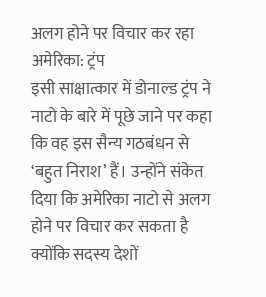अलग होने पर विचार कर रहा अमेरिका: ट्रंप
इसी साक्षात्कार में डोनाल्ड ट्रंप ने नाटो के बारे में पूछे जाने पर कहा कि वह इस सैन्य गठबंधन से ‘बहुत निराश’ हैं। उन्होंने संकेत दिया कि अमेरिका नाटो से अलग होने पर विचार कर सकता है क्योंकि सदस्य देशों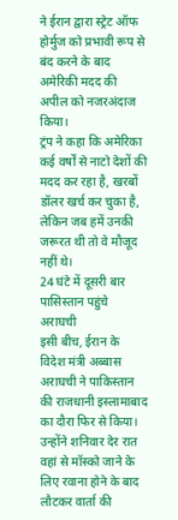ने ईरान द्वारा स्ट्रेट ऑफ होर्मुज को प्रभावी रूप से बंद करने के बाद अमेरिकी मदद की अपील को नजरअंदाज किया।
ट्रंप ने कहा कि अमेरिका कई वर्षों से नाटो देशों की मदद कर रहा है, खरबों डॉलर खर्च कर चुका है, लेकिन जब हमें उनकी जरूरत थी तो वे मौजूद नहीं थे।
24 घंटे में दूसरी बार पासिस्तान पहुंचे अराघची
इसी बीच, ईरान के विदेश मंत्री अब्बास अराघची ने पाकिस्तान की राजधानी इस्लामाबाद का दौरा फिर से किया। उन्होंने शनिवार देर रात वहां से मॉस्को जाने के लिए रवाना होने के बाद लौटकर वार्ता की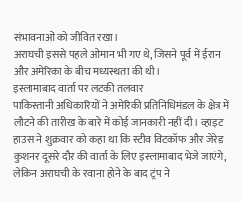संभावनाओं को जीवित रखा।
अराघची इससे पहले ओमान भी गए थे, जिसने पूर्व में ईरान और अमेरिका के बीच मध्यस्थता की थी।
इस्लामाबाद वार्ता पर लटकी तलवार
पाकिस्तानी अधिकारियों ने अमेरिकी प्रतिनिधिमंडल के क्षेत्र में लौटने की तारीख के बारे में कोई जानकारी नहीं दी। व्हाइट हाउस ने शुक्रवार को कहा था कि स्टीव विटकॉफ और जेरेड कुशनर दूसरे दौर की वार्ता के लिए इस्लामाबाद भेजे जाएंगे, लेकिन अराघची के रवाना होने के बाद ट्रंप ने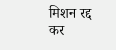मिशन रद्द कर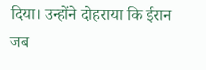दिया। उन्होंने दोहराया कि ईरान जब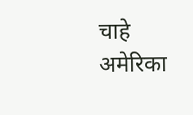चाहे अमेरिका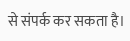से संपर्क कर सकता है।